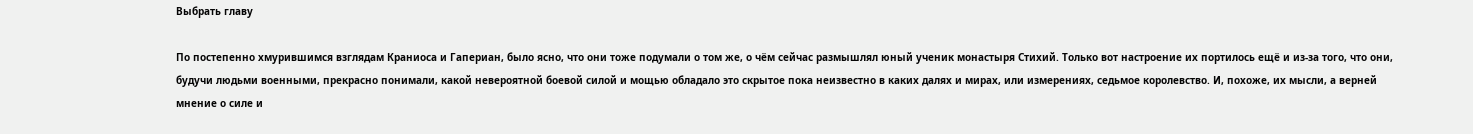Выбрать главу

По постепенно хмурившимся взглядам Краниоса и Гапериан, было ясно, что они тоже подумали о том же, о чём сейчас размышлял юный ученик монастыря Стихий. Только вот настроение их портилось ещё и из-за того, что они, будучи людьми военными, прекрасно понимали, какой невероятной боевой силой и мощью обладало это скрытое пока неизвестно в каких далях и мирах, или измерениях, седьмое королевство. И, похоже, их мысли, а верней мнение о силе и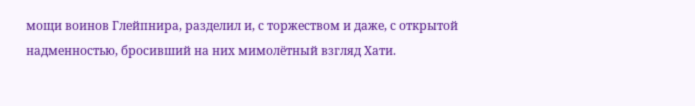мощи воинов Глейпнира, разделил и, с торжеством и даже, с открытой надменностью, бросивший на них мимолётный взгляд Хати.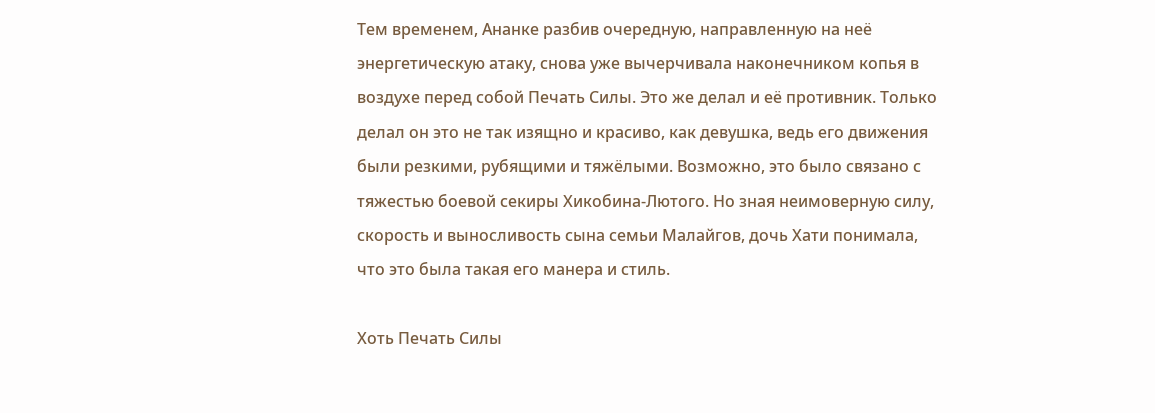Тем временем, Ананке разбив очередную, направленную на неё энергетическую атаку, снова уже вычерчивала наконечником копья в воздухе перед собой Печать Силы. Это же делал и её противник. Только делал он это не так изящно и красиво, как девушка, ведь его движения были резкими, рубящими и тяжёлыми. Возможно, это было связано с тяжестью боевой секиры Хикобина-Лютого. Но зная неимоверную силу, скорость и выносливость сына семьи Малайгов, дочь Хати понимала, что это была такая его манера и стиль.

Хоть Печать Силы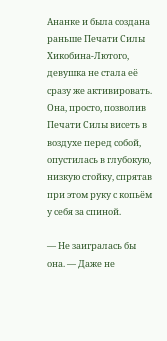Ананке и была создана раньше Печати Силы Хикобина-Лютого, девушка не стала её сразу же активировать. Она, просто, позволив Печати Силы висеть в воздухе перед собой, опустилась в глубокую, низкую стойку, спрятав при этом руку с копьём у себя за спиной.

— Не заигралась бы она. — Даже не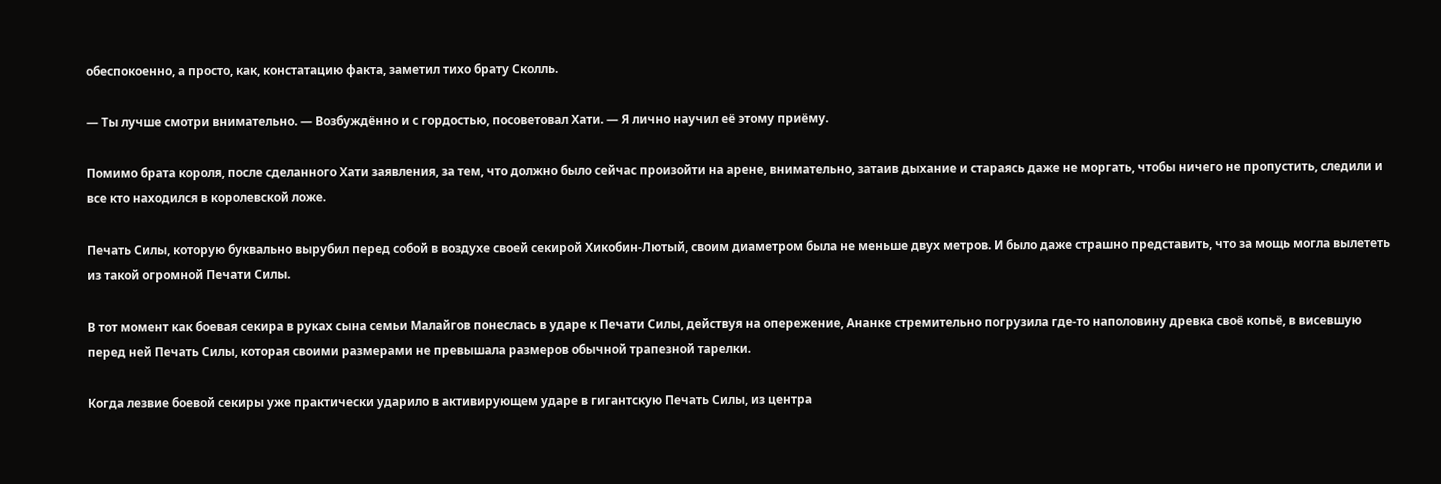обеспокоенно, а просто, как, констатацию факта, заметил тихо брату Сколль.

— Ты лучше смотри внимательно. — Возбуждённо и с гордостью, посоветовал Хати. — Я лично научил её этому приёму.

Помимо брата короля, после сделанного Хати заявления, за тем, что должно было сейчас произойти на арене, внимательно, затаив дыхание и стараясь даже не моргать, чтобы ничего не пропустить, следили и все кто находился в королевской ложе.

Печать Силы, которую буквально вырубил перед собой в воздухе своей секирой Хикобин-Лютый, своим диаметром была не меньше двух метров. И было даже страшно представить, что за мощь могла вылететь из такой огромной Печати Силы.

В тот момент как боевая секира в руках сына семьи Малайгов понеслась в ударе к Печати Силы, действуя на опережение, Ананке стремительно погрузила где-то наполовину древка своё копьё, в висевшую перед ней Печать Силы, которая своими размерами не превышала размеров обычной трапезной тарелки.

Когда лезвие боевой секиры уже практически ударило в активирующем ударе в гигантскую Печать Силы, из центра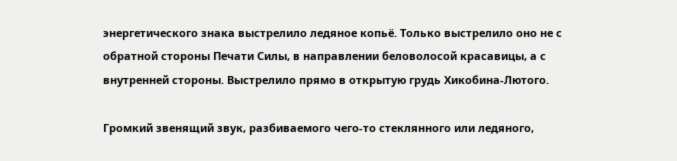энергетического знака выстрелило ледяное копьё. Только выстрелило оно не с обратной стороны Печати Силы, в направлении беловолосой красавицы, а с внутренней стороны. Выстрелило прямо в открытую грудь Хикобина-Лютого.

Громкий звенящий звук, разбиваемого чего-то стеклянного или ледяного,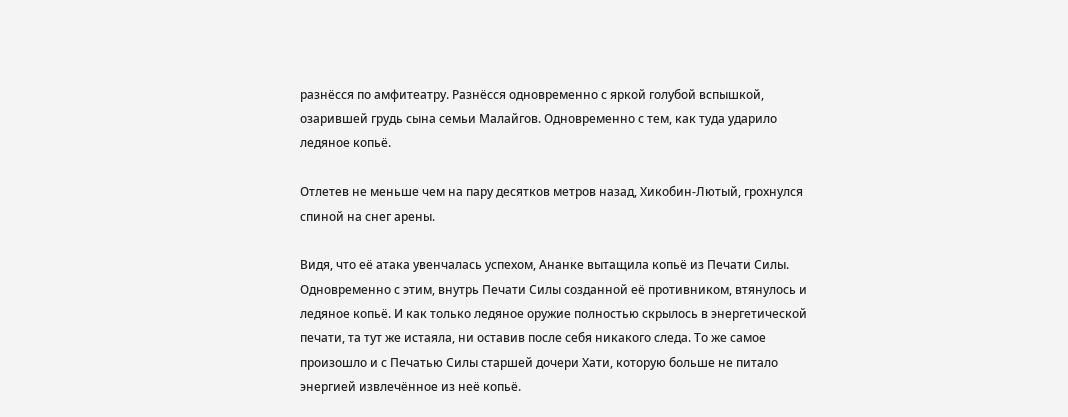разнёсся по амфитеатру. Разнёсся одновременно с яркой голубой вспышкой, озарившей грудь сына семьи Малайгов. Одновременно с тем, как туда ударило ледяное копьё.

Отлетев не меньше чем на пару десятков метров назад, Хикобин-Лютый, грохнулся спиной на снег арены.

Видя, что её атака увенчалась успехом, Ананке вытащила копьё из Печати Силы. Одновременно с этим, внутрь Печати Силы созданной её противником, втянулось и ледяное копьё. И как только ледяное оружие полностью скрылось в энергетической печати, та тут же истаяла, ни оставив после себя никакого следа. То же самое произошло и с Печатью Силы старшей дочери Хати, которую больше не питало энергией извлечённое из неё копьё.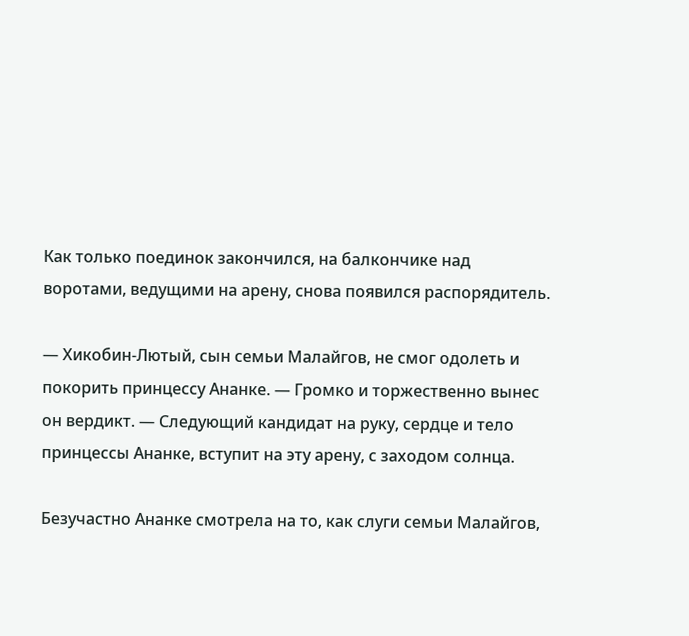Как только поединок закончился, на балкончике над воротами, ведущими на арену, снова появился распорядитель.

— Хикобин-Лютый, сын семьи Малайгов, не смог одолеть и покорить принцессу Ананке. — Громко и торжественно вынес он вердикт. — Следующий кандидат на руку, сердце и тело принцессы Ананке, вступит на эту арену, с заходом солнца.

Безучастно Ананке смотрела на то, как слуги семьи Малайгов,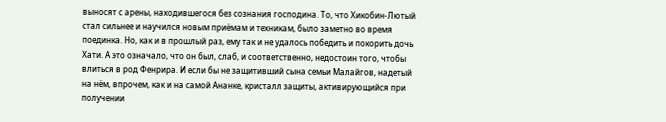выносят с арены, находившегося без сознания господина. То, что Хикобин-Лютый стал сильнее и научился новым приёмам и техникам, было заметно во время поединка. Но, как и в прошлый раз, ему так и не удалось победить и покорить дочь Хати. А это означало, что он был, слаб, и соответственно, недостоин того, чтобы влиться в род Фенрира. И если бы не защитивший сына семьи Малайгов, надетый на нём, впрочем, как и на самой Ананке, кристалл защиты, активирующийся при получении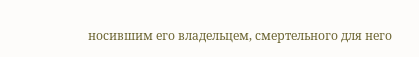носившим его владельцем, смертельного для него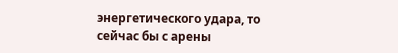энергетического удара, то сейчас бы с арены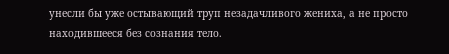унесли бы уже остывающий труп незадачливого жениха, а не просто находившееся без сознания тело.